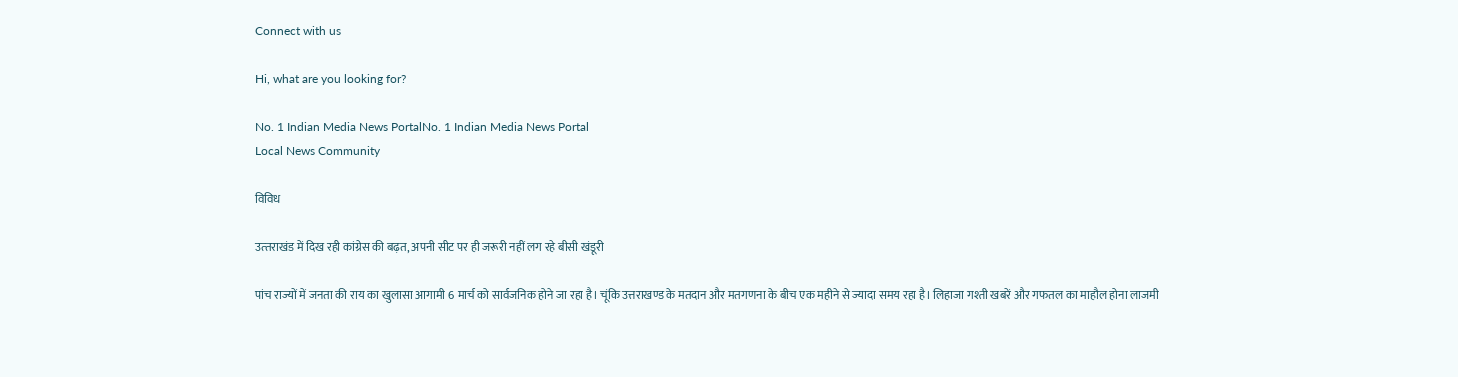Connect with us

Hi, what are you looking for?

No. 1 Indian Media News PortalNo. 1 Indian Media News Portal
Local News Community

विविध

उत्‍तराखंड में दिख रही कांग्रेस की बढ़त, अपनी सीट पर ही जरूरी नहीं लग रहे बीसी खंडूरी

पांच राज्यों में जनता की राय का खुलासा आगामी 6 मार्च को सार्वजनिक होने जा रहा है। चूंकि उत्तराखण्ड के मतदान और मतगणना के बीच एक महीने से ज्यादा समय रहा है। लिहाजा गश्ती खबरें और गफतल का माहौल होना लाजमी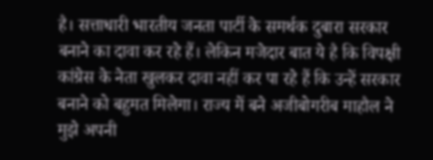है। सत्ताधारी भारतीय जनता पार्टी के समर्थक दुबारा सरकार बनाने का दावा कर रहे हैं। लेकिन मजेदार बात ये है कि विपक्षी कांग्रेस के नेता खुलकर दावा नहीं कर पा रहे हैं कि उन्हें सरकार बनाने को बहुमत मिलेगा। राज्य में बने अजीबोगरीब माहौल ने मुझे अपनी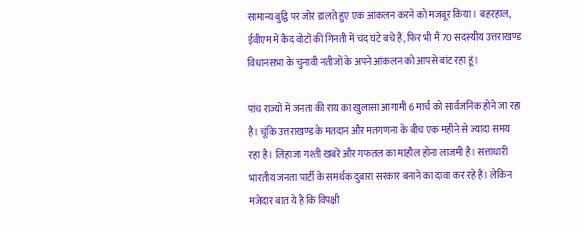सामान्य बुद्वि पर जोर डालते हुए एक आंकलन करने को मजबूर किया। बहरहाल, ईवीएम में कैद वोटों की गिनती में चंद घंटे बचे हैं, फिर भी मैं 70 सदस्यीय उत्तराखण्ड विधानसभा के चुनावी नतीजों के अपने आंकलन को आपसे बांट रहा हूं।

पांच राज्यों में जनता की राय का खुलासा आगामी 6 मार्च को सार्वजनिक होने जा रहा है। चूंकि उत्तराखण्ड के मतदान और मतगणना के बीच एक महीने से ज्यादा समय रहा है। लिहाजा गश्ती खबरें और गफतल का माहौल होना लाजमी है। सत्ताधारी भारतीय जनता पार्टी के समर्थक दुबारा सरकार बनाने का दावा कर रहे हैं। लेकिन मजेदार बात ये है कि विपक्षी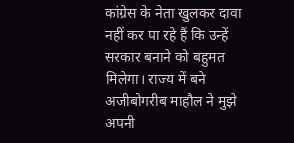कांग्रेस के नेता खुलकर दावा नहीं कर पा रहे हैं कि उन्हें सरकार बनाने को बहुमत मिलेगा। राज्य में बने अजीबोगरीब माहौल ने मुझे अपनी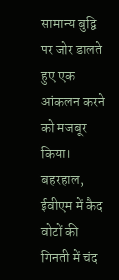सामान्य बुद्वि पर जोर डालते हुए एक आंकलन करने को मजबूर किया। बहरहाल, ईवीएम में कैद वोटों की गिनती में चंद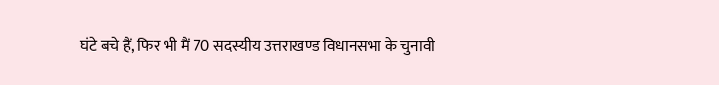घंटे बचे हैं, फिर भी मैं 70 सदस्यीय उत्तराखण्ड विधानसभा के चुनावी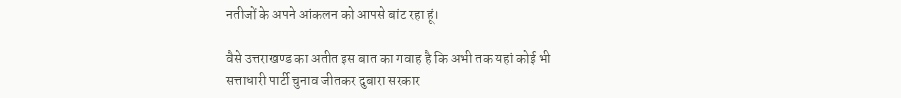नतीजों के अपने आंकलन को आपसे बांट रहा हूं।

वैसे उत्तराखण्ड का अतीत इस बात का गवाह है कि अभी तक यहां कोई भी सत्ताधारी पार्टी चुनाव जीतकर दुबारा सरकार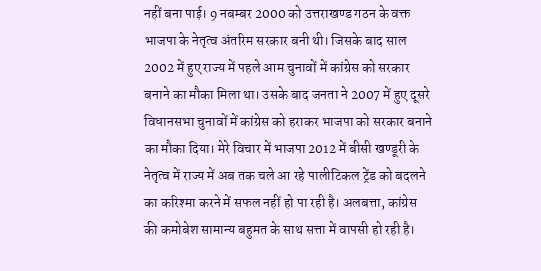नहीं बना पाई। 9 नबम्बर 2000 को उत्तराखण्ड गठन के वक्त भाजपा के नेतृत्व अंतरिम सरकार बनी थी। जिसके बाद साल 2002 में हुए राज्य में पहले आम चुनावों में कांग्रेस को सरकार बनाने का मौका मिला था। उसके बाद जनता ने 2007 में हुए दूसरे विधानसभा चुनावों में कांग्रेस को हराकर भाजपा को सरकार बनाने का मौका दिया। मेरे विचार में भाजपा 2012 में बीसी खण्डूरी के नेतृत्व में राज्य में अब तक चले आ रहे पालीटिकल ट्रेंड को बदलने का करिश्मा करने में सफल नहीं हो पा रही है। अलबत्ता, कांग्रेस की कमोबेश सामान्य बहुमत के साथ सत्ता में वापसी हो रही है।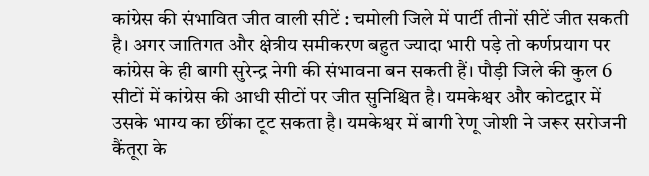कांग्रेस की संभावित जीत वाली सीटें : चमोली जिले में पार्टी तीनों सीटें जीत सकती है। अगर जातिगत और क्षेत्रीय समीकरण बहुत ज्यादा भारी पड़े तो कर्णप्रयाग पर कांग्रेस के ही बागी सुरेन्द्र नेगी की संभावना बन सकती हैं। पौड़ी जिले की कुल 6 सीटों में कांग्रेस की आधी सीटों पर जीत सुनिश्चित है। यमकेश्वर और कोटद्वार में उसके भाग्य का छींका टूट सकता है। यमकेश्वर में बागी रेणू जोशी ने जरूर सरोजनी कैंतूरा के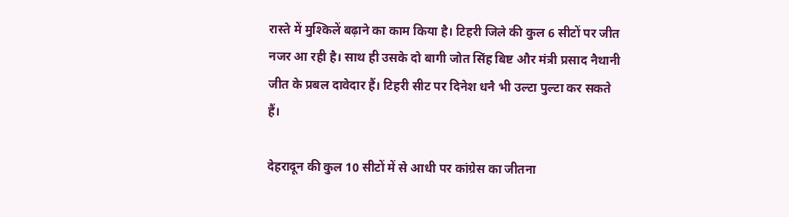रास्ते में मुश्किलें बढ़ाने का काम किया है। टिहरी जिले की कुल 6 सीटों पर जीत नजर आ रही है। साथ ही उसके दो बागी जोत सिंह बिष्ट और मंत्री प्रसाद नैथानी जीत के प्रबल दावेदार हैं। टिहरी सीट पर दिनेश धनै भी उल्टा पुल्टा कर सकते हैं।

देहरादून की कुल 10 सीटों में से आधी पर कांग्रेस का जीतना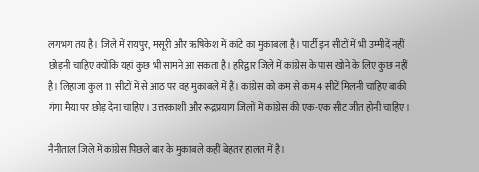लगभग तय है। जिले में रायपुर, मसूरी और ऋषिकेश में कांटे का मुकाबला है। पार्टी इन सीटों में भी उम्मीदें नहीं छोड़नी चाहिए क्योंकि यहां कुछ भी सामने आ सकता है। हरिद्वार जिले में कांग्रेस के पास खोने के लिए कुछ नहीं है। लिहाजा कुल 11 सीटों में से आठ पर वह मुकाबले में हैं। कांग्रेस को कम से कम 4 सीटें मिलनी चाहिए बाकी गंगा मैया पर छोड़ देना चाहिए। उत्तरकाशी और रूद्रप्रयाग जिलों में कांग्रेस की एक-एक सीट जीत होनी चाहिए।

नैनीताल जिले में कांग्रेस पिछले बार के मुकाबले कहीं बेहतर हालत में है।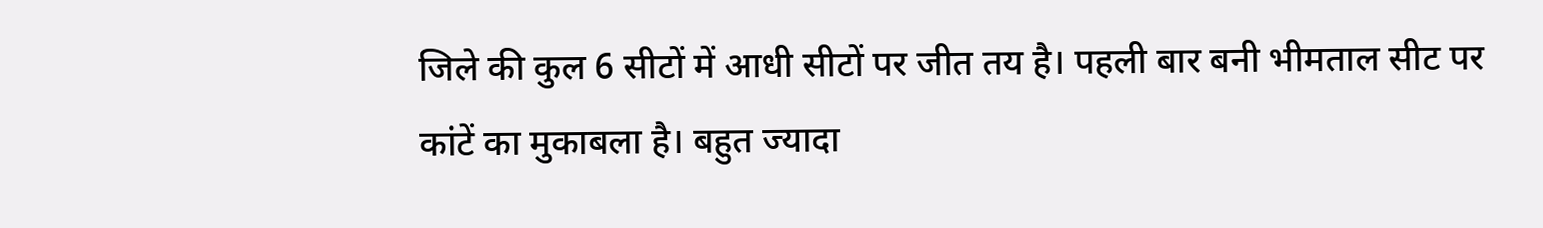जिले की कुल 6 सीटों में आधी सीटों पर जीत तय है। पहली बार बनी भीमताल सीट पर कांटें का मुकाबला है। बहुत ज्यादा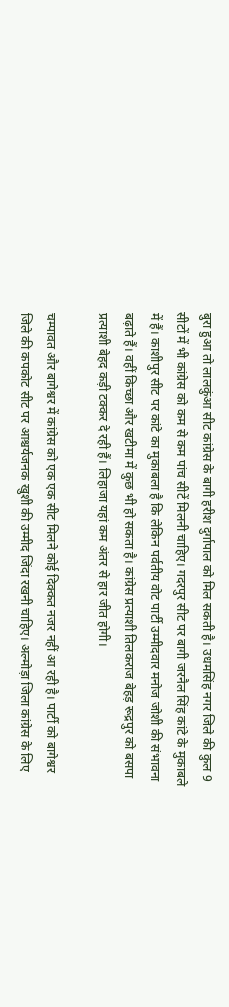बुरा हुआ तो लालकुंआ सीट कांग्रेस के बागी हरीश दुर्गापाल को मिल सकती है। उधमसिंह नगर जिले की कुल 9 सीटों में भी कांग्रेस को कम से कम पांच सीटें मिलनी चाहिए। गदरपुर सीट पर बागी जरनैल सिंह कांटे के मुकाबले में हैं। काशीपुर सीट पर कांटे का मुकाबला है कि लेकिन पर्वतीय वोट पार्टी उम्मीदवार मनोज जोशी की संभावना बढ़ाते हैं। वहीं किच्छा और खटीमा में कुछ भी हो सकता है। कांग्रेस प्रत्याशी तिलकराज बेहड़ रूद्रपुर को बसपा प्रत्याशी बेहद कड़ी टक्कर दे रही हैं। लिहाजा यहां कम अंतर से हार जीत होगी।

चम्पावत और बागेश्वर में कांग्रेस को एक एक सीट मिलने कोई दिक्कत नजर नहीं आ रही है। पार्टी को बागेश्वर जिले की कपकोट सीट पर आश्चर्यजनक खुशी की उम्मीद जिंदा रखनी चाहिए। अल्मोड़ा जिला कांग्रेस के लिए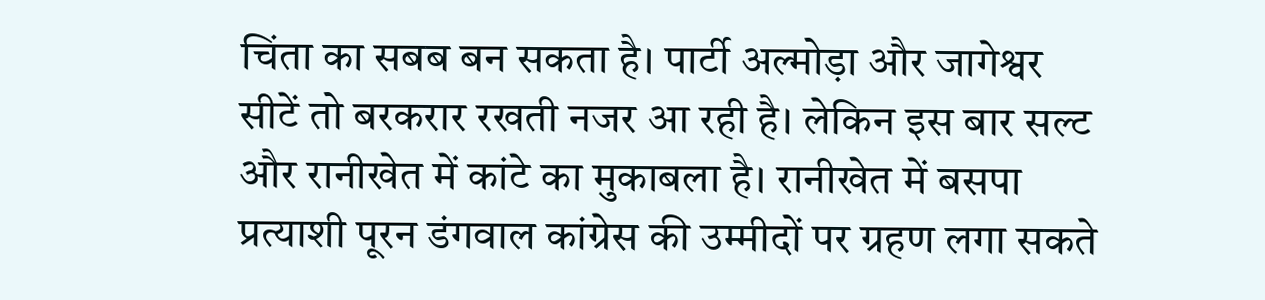चिंता का सबब बन सकता है। पार्टी अल्मोड़ा और जागेश्वर सीटें तो बरकरार रखती नजर आ रही है। लेकिन इस बार सल्ट और रानीखेत में कांटे का मुकाबला है। रानीखेत में बसपा प्रत्याशी पूरन डंगवाल कांग्रेस की उम्मीदों पर ग्रहण लगा सकते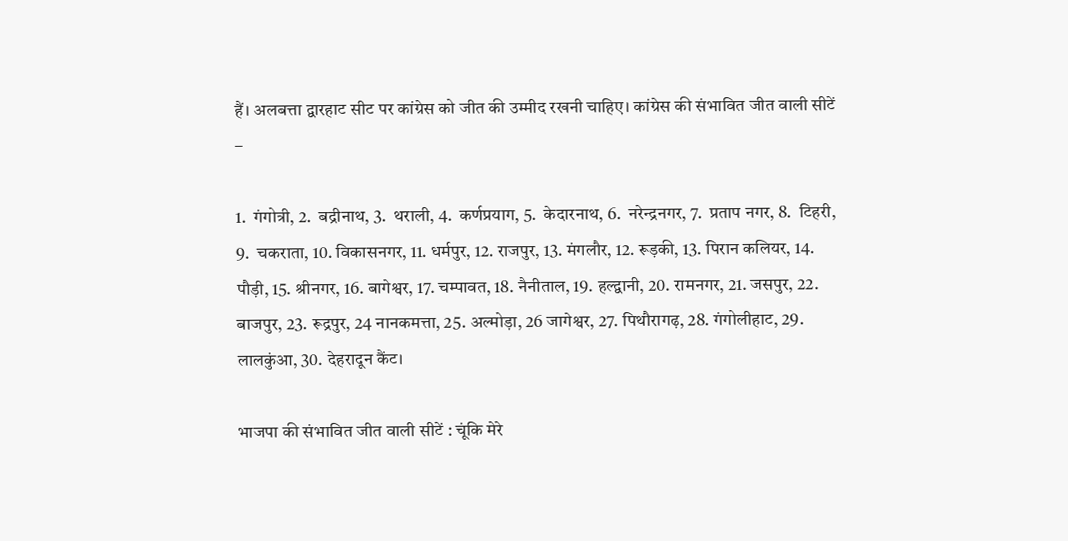हैं। अलबत्ता द्वारहाट सीट पर कांग्रेस को जीत की उम्मीद रखनी चाहिए। कांग्रेस की संभावित जीत वाली सीटें –

1.  गंगोत्री, 2.  बद्रीनाथ, 3.  थराली, 4.  कर्णप्रयाग, 5.  केदारनाथ, 6.  नरेन्द्रनगर, 7.  प्रताप नगर, 8.  टिहरी, 9.  चकराता, 10. विकासनगर, 11. धर्मपुर, 12. राजपुर, 13. मंगलौर, 12. रूड़की, 13. पिरान कलियर, 14. पौड़ी, 15. श्रीनगर, 16. बागेश्वर, 17. चम्पावत, 18. नैनीताल, 19. हल्द्वानी, 20. रामनगर, 21. जसपुर, 22. बाजपुर, 23. रूद्रपुर, 24 नानकमत्ता, 25. अल्मोड़ा, 26 जागेश्वर, 27. पिथौरागढ़, 28. गंगोलीहाट, 29. लालकुंआ, 30. देहरादून कैंट।

भाजपा की संभावित जीत वाली सीटें : चूंकि मेरे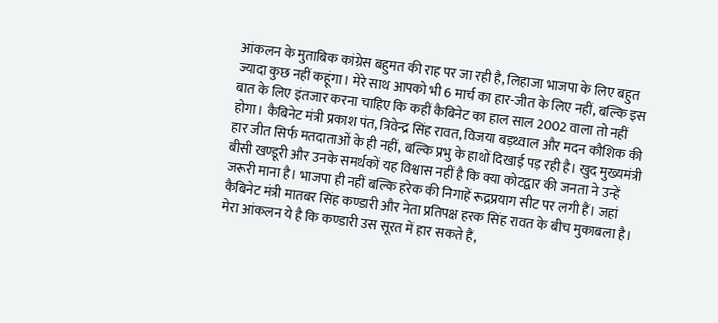आंकलन के मुताबिक कांग्रेस बहुमत की राह पर जा रही है, लिहाजा भाजपा के लिए बहुत ज्यादा कुछ नहीं कहूंगा। मेरे साथ आपको भी 6 मार्च का हार-जीत के लिए नहीं, बल्कि इस बात के लिए इंतजार करना चाहिए कि कहीं कैबिनेट का हाल साल 2002 वाला तो नहीं होगा। कैबिनेट मंत्री प्रकाश पंत, त्रिवेन्द्र सिंह रावत, विजया बड़थ्वाल और मदन कौशिक की हार जीत सिर्फ मतदाताओं के ही नहीं, बल्कि प्रभु के हाथों दिखाई पड़ रही है। खुद मुख्यमंत्री बीसी खण्डूरी और उनके समर्थकों यह विश्वास नहीं है कि क्या कोटद्वार की जनता ने उन्हें जरूरी माना है। भाजपा ही नहीं बल्कि हरेक की निगाहें रूद्रप्रयाग सीट पर लगी हैं। जहां कैबिनेट मंत्री मातबर सिंह कण्डारी और नेता प्रतिपक्ष हरक सिंह रावत के बीच मुकाबला है। मेरा आंकलन ये है कि कण्डारी उस सूरत में हार सकते हैं,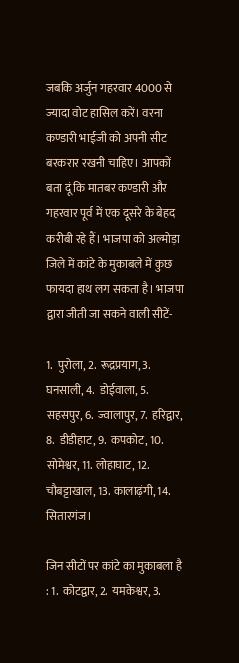जबकि अर्जुन गहरवार 4000 से ज्यादा वोट हासिल करें। वरना कण्डारी भाईजी को अपनी सीट बरकरार रखनी चाहिए। आपकों बता दूं कि मातबर कण्डारी और गहरवार पूर्व में एक दूसरे के बेहद करीबी रहे हैं। भाजपा को अल्मोड़ा जिले में कांटे के मुकाबले में कुछ फायदा हाथ लग सकता है। भाजपा द्वारा जीती जा सकने वाली सीटें-

1.  पुरोला, 2.  रूद्रप्रयाग, 3.  घनसाली, 4.  डोईवाला, 5.  सहसपुर, 6.  ज्वालापुर, 7.  हरिद्वार, 8.  डीडीहाट, 9.  कपकोट, 10. सोमेश्वर, 11. लोहाघाट, 12. चौबट्टाखाल, 13. कालाढ़ंगी, 14. सितारगंज।

जिन सीटों पर कांटे का मुकाबला है : 1.  कोटद्वार, 2.  यमकेश्वर, 3.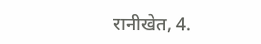रानीखेत, 4.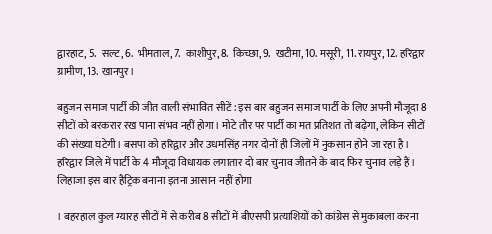द्वारहाट, 5.  सल्ट, 6.  भीमताल, 7.  काशीपुर, 8.  किच्छा, 9.  खटीमा, 10. मसूरी, 11. रायपुर, 12. हरिद्वार ग्रामीण, 13. खानपुर।

बहुजन समाज पार्टी की जीत वाली संभावित सीटें : इस बार बहुजन समाज पार्टी के लिए अपनी मौजूदा 8 सीटों को बरकरार रख पाना संभव नहीं होगा। मोटे तौर पर पार्टी का मत प्रतिशत तो बढ़ेगा, लेकिन सीटों की संख्या घटेगी। बसपा को हरिद्वार और उधमसिंह नगर दोनों ही जिलों में नुकसान होने जा रहा है। हरिद्वार जिले में पार्टी के 4 मौजूदा विधायक लगातार दो बार चुनाव जीतने के बाद फिर चुनाव लड़े हैं। लिहाजा इस बार हैट्रिक बनाना इतना आसान नहीं होगा

। बहरहाल कुल ग्यारह सीटों में से करीब 8 सीटों में बीएसपी प्रत्याशियों को कांग्रेस से मुकाबला करना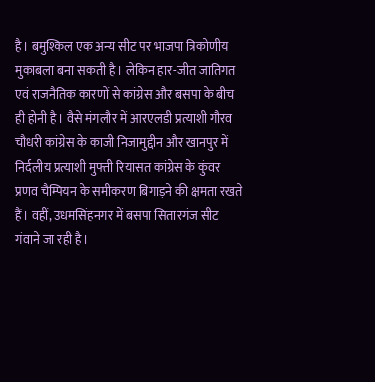है। बमुश्किल एक अन्य सीट पर भाजपा त्रिकोणीय मुकाबला बना सकती है। लेकिन हार-जीत जातिगत एवं राजनैतिक कारणों से कांग्रेस और बसपा के बीच ही होनी है। वैसे मंगलौर में आरएलडी प्रत्याशी गौरव चौधरी कांग्रेस के काजी निजामुद्दीन और खानपुर में निर्दलीय प्रत्याशी मुफ्ती रियासत कांग्रेस के कुंवर प्रणव चैम्पियन के समीकरण बिगाड़ने की क्षमता रखते हैं। वहीं, उधमसिंहनगर में बसपा सितारगंज सीट गंवाने जा रही है।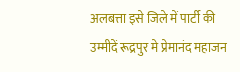अलबत्ता इसे जिले में पार्टी की उम्मीदें रूद्रपुर मे प्रेमानंद महाजन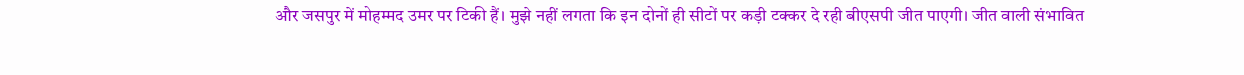और जसपुर में मोहम्मद उमर पर टिकी हैं। मुझे नहीं लगता कि इन दोनों ही सीटों पर कड़ी टक्कर दे रही बीएसपी जीत पाएगी। जीत वाली संभावित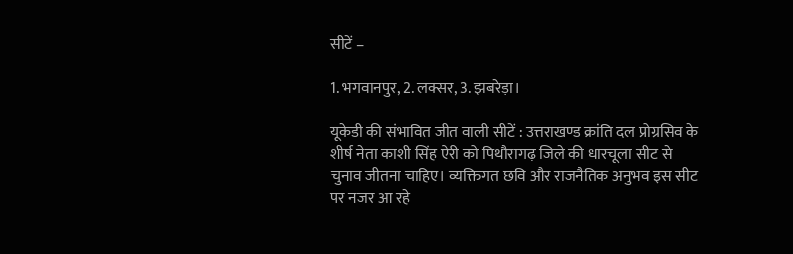सीटें –

1. भगवानपुर, 2. लक्सर, 3. झबरेड़ा।

यूकेडी की संभावित जीत वाली सीटें : उत्तराखण्ड क्रांति दल प्रोग्रसिव के शीर्ष नेता काशी सिंह ऐरी को पिथौरागढ़ जिले की धारचूला सीट से चुनाव जीतना चाहिए। व्यक्तिगत छवि और राजनैतिक अनुभव इस सीट पर नजर आ रहे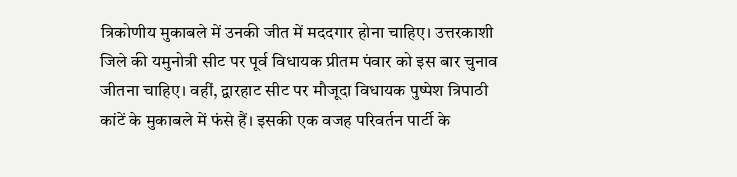त्रिकोणीय मुकाबले में उनकी जीत में मददगार होना चाहिए। उत्तरकाशी जिले की यमुनोत्री सीट पर पूर्व विधायक प्रीतम पंवार को इस बार चुनाव जीतना चाहिए। वहीं, द्वारहाट सीट पर मौजूदा विधायक पुष्पेश त्रिपाठी कांटें के मुकाबले में फंसे हैं। इसकी एक वजह परिवर्तन पार्टी के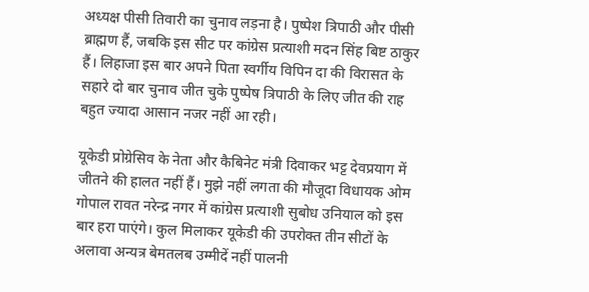अध्यक्ष पीसी तिवारी का चुनाव लड़ना है। पुष्पेश त्रिपाठी और पीसी ब्राह्मण हैं, जबकि इस सीट पर कांग्रेस प्रत्याशी मदन सिंह बिष्ट ठाकुर हैं। लिहाजा इस बार अपने पिता स्वर्गीय विपिन दा की विरासत के सहारे दो बार चुनाव जीत चुके पुष्पेष त्रिपाठी के लिए जीत की राह बहुत ज्यादा आसान नजर नहीं आ रही।

यूकेडी प्रोग्रेसिव के नेता और कैबिनेट मंत्री दिवाकर भट्ट देवप्रयाग में जीतने की हालत नहीं हैं। मुझे नहीं लगता की मौजूदा विधायक ओम गोपाल रावत नरेन्द्र नगर में कांग्रेस प्रत्याशी सुबोध उनियाल को इस बार हरा पाएंगे। कुल मिलाकर यूकेडी की उपरोक्त तीन सीटों के अलावा अन्यत्र बेमतलब उम्मीदें नहीं पालनी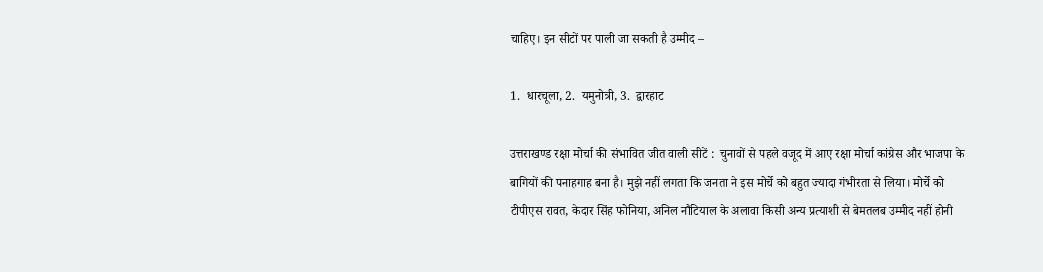चाहिए। इन सीटों पर पाली जा सकती है उम्‍मीद –

1.  धारचूला, 2.  यमुनोत्री, 3.  द्वारहाट

उत्तराखण्ड रक्षा मोर्चा की संभावित जीत वाली सीटें :  चुनावों से पहले वजूद में आए रक्षा मोर्चा कांग्रेस और भाजपा के बागियों की पनाहगाह बना है। मुझे नहीं लगता कि जनता ने इस मोर्चे को बहुत ज्यादा गंभीरता से लिया। मोर्चे को टीपीएस रावत, केदार सिंह फोनिया, अनिल नौटियाल के अलावा किसी अन्य प्रत्याशी से बेमतलब उम्मीद नहीं होनी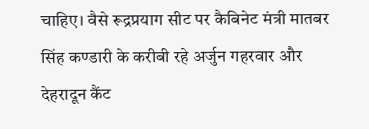चाहिए। वैसे रूद्रप्रयाग सीट पर कैबिनेट मंत्री मातबर सिंह कण्डारी के करीबी रहे अर्जुन गहरवार और देहरादून कैंट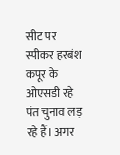सीट पर स्पीकर हरबंश कपूर के ओएसडी रहे पंत चुनाव लड़ रहे हैं। अगर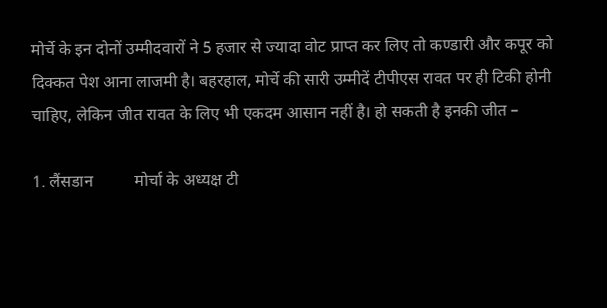मोर्चे के इन दोनों उम्मीदवारों ने 5 हजार से ज्यादा वोट प्राप्त कर लिए तो कण्डारी और कपूर को दिक्कत पेश आना लाजमी है। बहरहाल, मोर्चे की सारी उम्मीदें टीपीएस रावत पर ही टिकी होनी चाहिए, लेकिन जीत रावत के लिए भी एकदम आसान नहीं है। हो सकती है इनकी जीत –

1. लैंसडान          मोर्चा के अध्यक्ष टी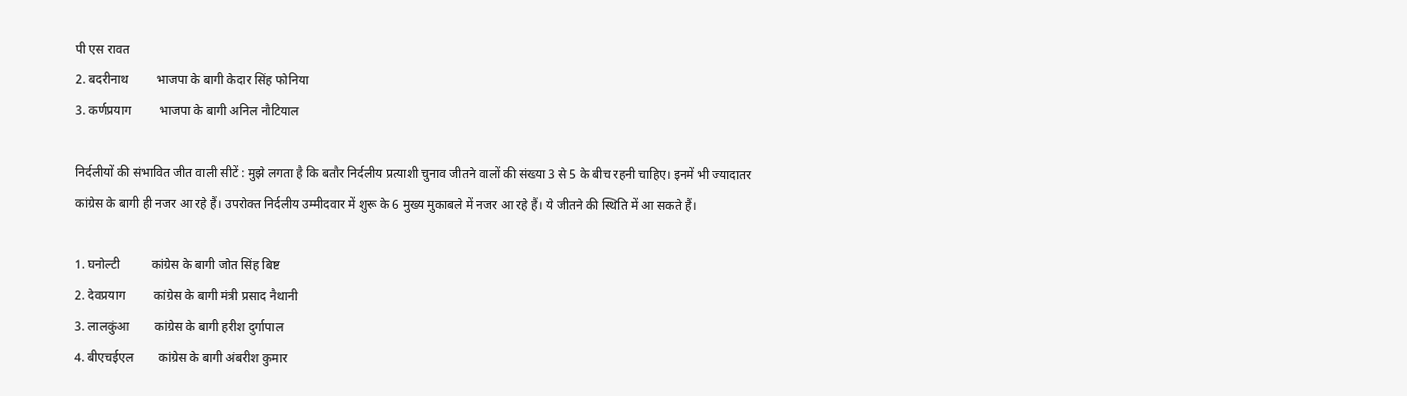पी एस रावत
2. बदरीनाथ         भाजपा के बागी केदार सिंह फोनिया
3. कर्णप्रयाग         भाजपा के बागी अनिल नौटियाल

निर्दलीयों की संभावित जीत वाली सीटें : मुझे लगता है कि बतौर निर्दलीय प्रत्याशी चुनाव जीतने वालों की संख्या 3 से 5 के बीच रहनी चाहिए। इनमें भी ज्यादातर कांग्रेस के बागी ही नजर आ रहे हैं। उपरोक्त निर्दलीय उम्मीदवार में शुरू के 6 मुख्य मुकाबले में नजर आ रहे हैं। ये जीतने की स्थिति में आ सकते हैं।

1. घनोल्टी          कांग्रेस के बागी जोत सिंह बिष्ट
2. देवप्रयाग         कांग्रेस के बागी मंत्री प्रसाद नैथानी
3. लालकुंआ        कांग्रेस के बागी हरीश दुर्गापाल
4. बीएचईएल        कांग्रेस के बागी अंबरीश कुमार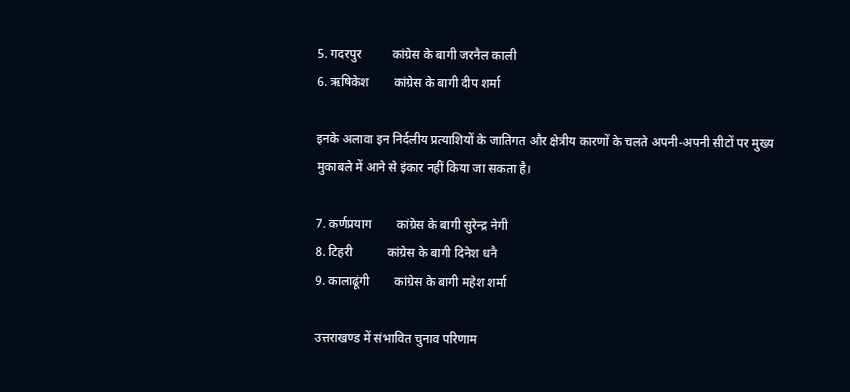5. गदरपुर          कांग्रेस के बागी जरनैल काली
6. ऋषिकेश        कांग्रेस के बागी दीप शर्मा

इनके अलावा इन निर्दलीय प्रत्याशियों के जातिगत और क्षेत्रीय कारणों के चलते अपनी-अपनी सीटों पर मुख्य मुकाबले में आने से इंकार नहीं किया जा सकता है।

7. कर्णप्रयाग        कांग्रेस के बागी सुरेन्द्र नेगी
8. टिहरी           कांग्रेस के बागी दिनेश धनै
9. कालाढूंगी        कांग्रेस के बागी महेश शर्मा

उत्तराखण्ड में संभावित चुनाव परिणाम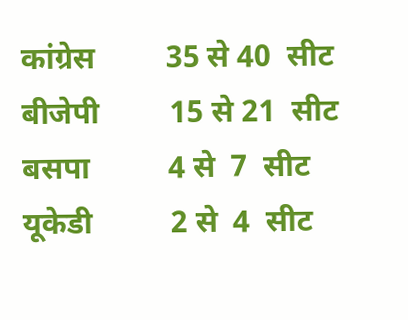कांग्रेस         35 से 40  सीट
बीजेपी         15 से 21  सीट
बसपा          4 से  7  सीट
यूकेडी          2 से  4  सीट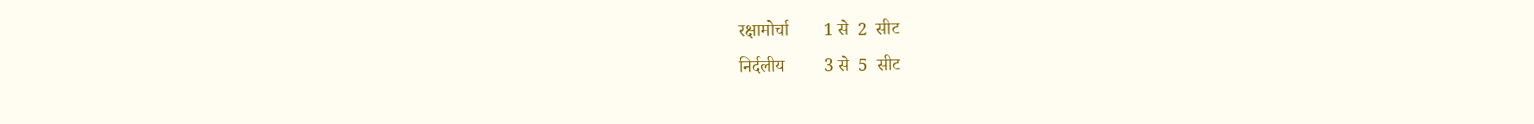रक्षामोर्चा        1 से  2  सीट
निर्दलीय         3 से  5  सीट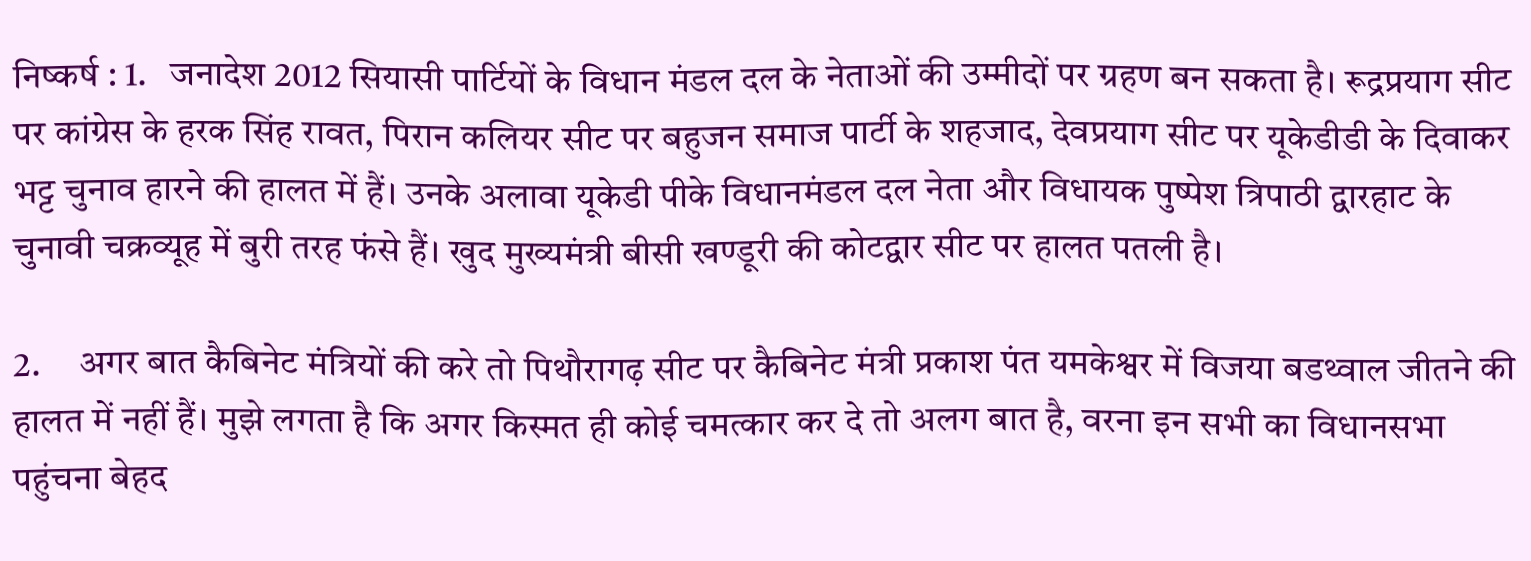निष्कर्ष : 1.   जनादेश 2012 सियासी पार्टियों के विधान मंडल दल के नेताओं की उम्मीदों पर ग्रहण बन सकता है। रूद्रप्रयाग सीट पर कांग्रेस के हरक सिंह रावत, पिरान कलियर सीट पर बहुजन समाज पार्टी के शहजाद, देवप्रयाग सीट पर यूकेडीडी के दिवाकर भट्ट चुनाव हारने की हालत में हैं। उनके अलावा यूकेडी पीके विधानमंडल दल नेता और विधायक पुष्पेश त्रिपाठी द्वारहाट के चुनावी चक्रव्यूह में बुरी तरह फंसे हैं। खुद मुख्यमंत्री बीसी खण्डूरी की कोटद्वार सीट पर हालत पतली है।

2.     अगर बात कैबिनेट मंत्रियों की करे तो पिथौरागढ़ सीट पर कैबिनेट मंत्री प्रकाश पंत यमकेश्वर में विजया बडथ्वाल जीतने की हालत में नहीं हैं। मुझे लगता है कि अगर किस्मत ही कोई चमत्कार कर दे तो अलग बात है, वरना इन सभी का विधानसभा पहुंचना बेहद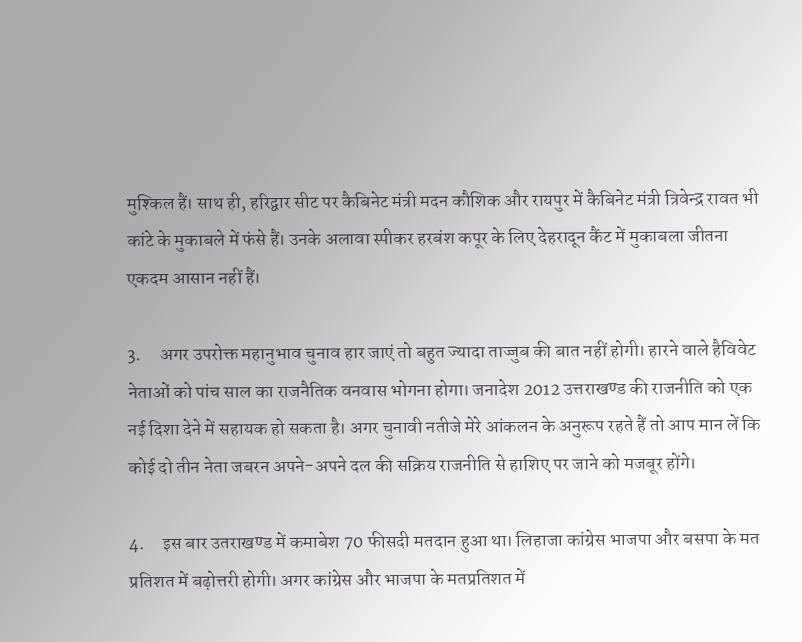मुश्किल हैं। साथ ही, हरिद्वार सीट पर कैबिनेट मंत्री मदन कौशिक और रायपुर में कैबिनेट मंत्री त्रिवेन्द्र रावत भी कांटे के मुकाबले में फंसे हैं। उनके अलावा स्पीकर हरबंश कपूर के लिए देहरादून कैंट में मुकाबला जीतना एकदम आसान नहीं हैं।

3.     अगर उपरोक्त महानुभाव चुनाव हार जाएं तो बहुत ज्यादा ताज्जुब की बात नहीं होगी। हारने वाले हैविवेट नेताओं को पांच साल का राजनैतिक वनवास भोगना होगा। जनादेश 2012 उत्तराखण्ड की राजनीति को एक नई दिशा देने में सहायक हो सकता है। अगर चुनावी नतीजे मेरे आंकलन के अनुरूप रहते हैं तो आप मान लें कि कोई दो तीन नेता जबरन अपने-अपने दल की सक्रिय राजनीति से हाशिए पर जाने को मजबूर होंगे।

4.     इस बार उतराखण्ड में कमाबेश 70 फीसदी मतदान हुआ था। लिहाजा कांग्रेस भाजपा और बसपा के मत प्रतिशत में बढ़ोत्तरी होगी। अगर कांग्रेस और भाजपा के मतप्रतिशत में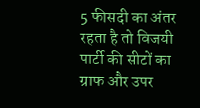5 फीसदी का अंतर रहता है तो विजयी पार्टी की सीटों का ग्राफ और उपर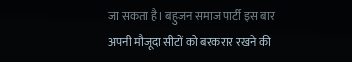जा सकता है। बहुजन समाज पार्टी इस बार अपनी मौजूदा सीटों को बरकरार रखने की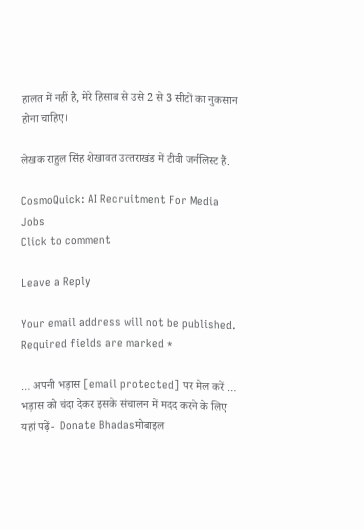हालत में नहीं है, मेरे हिसाब से उसे 2 से 3 सीटों का नुकसान होना चाहिए।

लेखक राहुल सिंह शेखावत उत्‍तराखंड में टीवी जर्नलिस्‍ट हैं.

CosmoQuick: AI Recruitment For Media Jobs
Click to comment

Leave a Reply

Your email address will not be published. Required fields are marked *

… अपनी भड़ास [email protected] पर मेल करें … भड़ास को चंदा देकर इसके संचालन में मदद करने के लिए यहां पढ़ें-  Donate Bhadasमोबाइल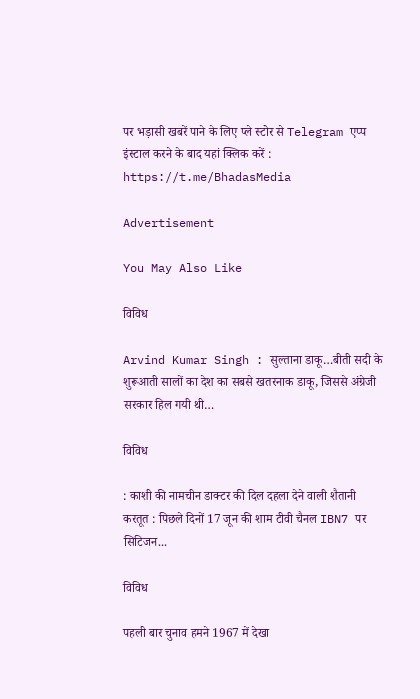पर भड़ासी खबरें पाने के लिए प्ले स्टोर से Telegram एप्प इंस्टाल करने के बाद यहां क्लिक करें : https://t.me/BhadasMedia

Advertisement

You May Also Like

विविध

Arvind Kumar Singh : सुल्ताना डाकू…बीती सदी के शुरूआती सालों का देश का सबसे खतरनाक डाकू, जिससे अंग्रेजी सरकार हिल गयी थी…

विविध

: काशी की नामचीन डाक्टर की दिल दहला देने वाली शैतानी करतूत : पिछले दिनों 17 जून की शाम टीवी चैनल IBN7 पर सिटिजन...

विविध

पहली बार चुनाव हमने 1967 में देखा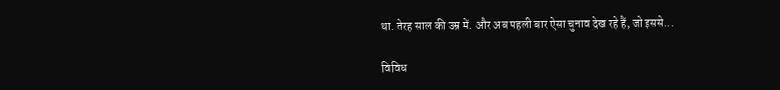था. तेरह साल की उम्र में. और अब पहली बार ऐसा चुनाव देख रहे हैं, जो इससे...

विविध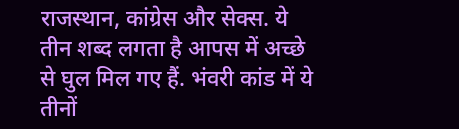राजस्थान, कांग्रेस और सेक्स. ये तीन शब्द लगता है आपस में अच्छे से घुल मिल गए हैं. भंवरी कांड में ये तीनों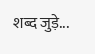शब्द जुड़े...